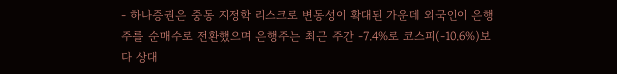- 하나증권은 중동 지정학 리스크로 변동성이 확대된 가운데 외국인이 은행주를 순매수로 전환했으며 은행주는 최근 주간 -7.4%로 코스피(-10.6%)보다 상대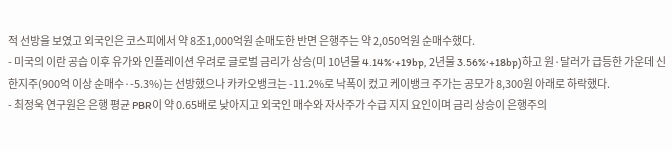적 선방을 보였고 외국인은 코스피에서 약 8조1,000억원 순매도한 반면 은행주는 약 2,050억원 순매수했다.
- 미국의 이란 공습 이후 유가와 인플레이션 우려로 글로벌 금리가 상승(미 10년물 4.14%·+19bp, 2년물 3.56%·+18bp)하고 원·달러가 급등한 가운데 신한지주(900억 이상 순매수·-5.3%)는 선방했으나 카카오뱅크는 -11.2%로 낙폭이 컸고 케이뱅크 주가는 공모가 8,300원 아래로 하락했다.
- 최정욱 연구원은 은행 평균 PBR이 약 0.65배로 낮아지고 외국인 매수와 자사주가 수급 지지 요인이며 금리 상승이 은행주의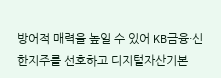방어적 매력을 높일 수 있어 KB금융·신한지주를 선호하고 디지털자산기본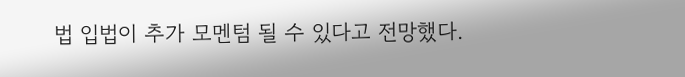법 입법이 추가 모멘텀 될 수 있다고 전망했다.